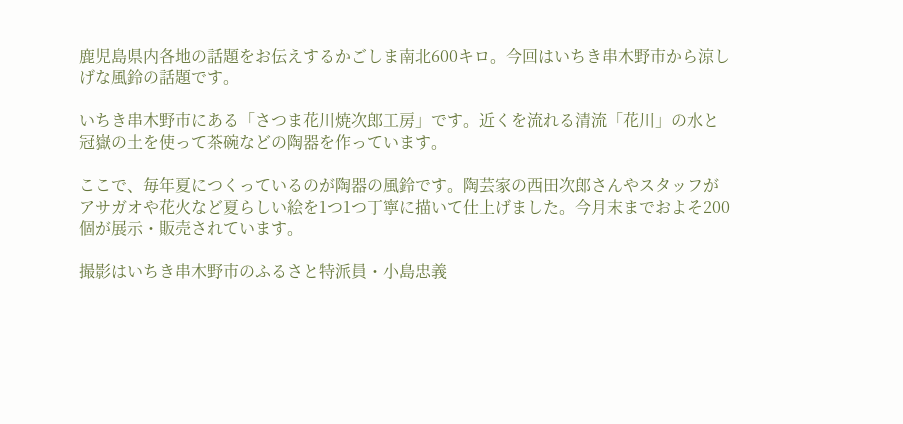鹿児島県内各地の話題をお伝えするかごしま南北600キロ。今回はいちき串木野市から涼しげな風鈴の話題です。

いちき串木野市にある「さつま花川焼次郎工房」です。近くを流れる清流「花川」の水と冠嶽の土を使って茶碗などの陶器を作っています。

ここで、毎年夏につくっているのが陶器の風鈴です。陶芸家の西田次郎さんやスタッフがアサガオや花火など夏らしい絵を1つ1つ丁寧に描いて仕上げました。今月末までおよそ200個が展示・販売されています。

撮影はいちき串木野市のふるさと特派員・小島忠義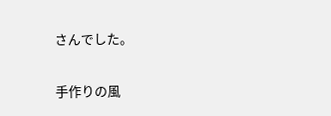さんでした。

手作りの風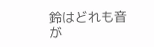鈴はどれも音が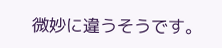微妙に違うそうです。